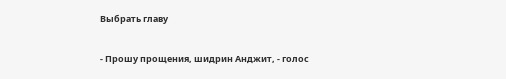Выбрать главу

- Прошу прощения, шидрин Анджит, - голос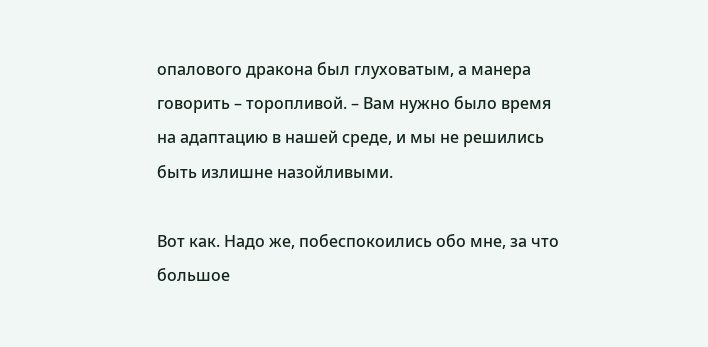опалового дракона был глуховатым, а манера говорить – торопливой. – Вам нужно было время на адаптацию в нашей среде, и мы не решились быть излишне назойливыми.

Вот как. Надо же, побеспокоились обо мне, за что большое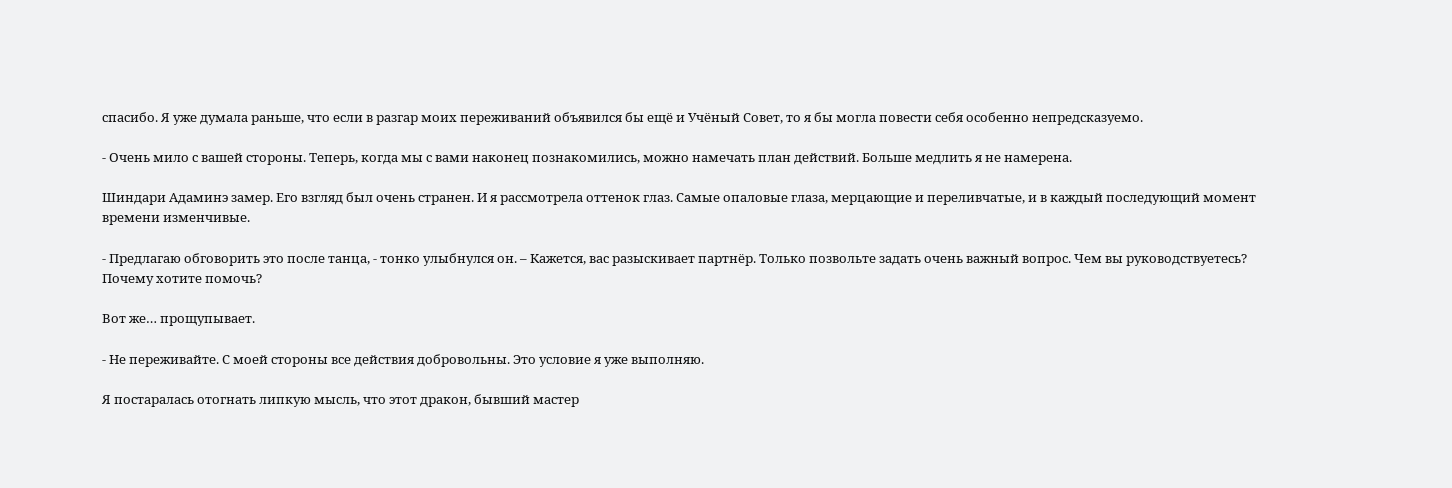спасибо. Я уже думала раньше, что если в разгар моих переживаний объявился бы ещё и Учёный Совет, то я бы могла повести себя особенно непредсказуемо.

- Очень мило с вашей стороны. Теперь, когда мы с вами наконец познакомились, можно намечать план действий. Больше медлить я не намерена.

Шиндари Адаминэ замер. Его взгляд был очень странен. И я рассмотрела оттенок глаз. Самые опаловые глаза, мерцающие и переливчатые, и в каждый последующий момент времени изменчивые.

- Предлагаю обговорить это после танца, - тонко улыбнулся он. – Кажется, вас разыскивает партнёр. Только позвольте задать очень важный вопрос. Чем вы руководствуетесь? Почему хотите помочь?

Вот же… прощупывает.

- Не переживайте. С моей стороны все действия добровольны. Это условие я уже выполняю.

Я постаралась отогнать липкую мысль, что этот дракон, бывший мастер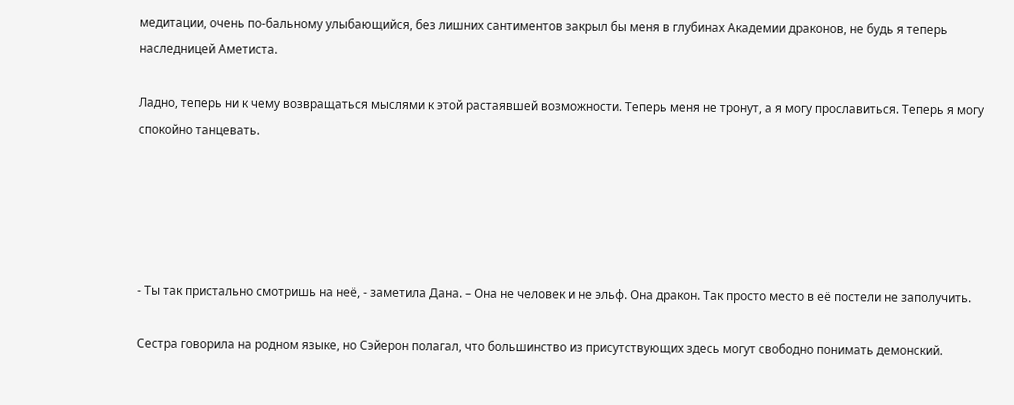медитации, очень по-бальному улыбающийся, без лишних сантиментов закрыл бы меня в глубинах Академии драконов, не будь я теперь наследницей Аметиста.

Ладно, теперь ни к чему возвращаться мыслями к этой растаявшей возможности. Теперь меня не тронут, а я могу прославиться. Теперь я могу спокойно танцевать.





- Ты так пристально смотришь на неё, - заметила Дана. – Она не человек и не эльф. Она дракон. Так просто место в её постели не заполучить.

Сестра говорила на родном языке, но Сэйерон полагал, что большинство из присутствующих здесь могут свободно понимать демонский.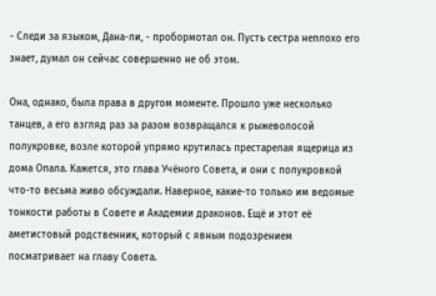- Следи за языком, Дана-ли, - пробормотал он. Пусть сестра неплохо его знает, думал он сейчас совершенно не об этом.

Она, однако, была права в другом моменте. Прошло уже несколько танцев, а его взгляд раз за разом возвращался к рыжеволосой полукровке, возле которой упрямо крутилась престарелая ящерица из дома Опала. Кажется, это глава Учёного Совета, и они с полукровкой что-то весьма живо обсуждали. Наверное, какие-то только им ведомые тонкости работы в Совете и Академии драконов. Ещё и этот её аметистовый родственник, который с явным подозрением посматривает на главу Совета.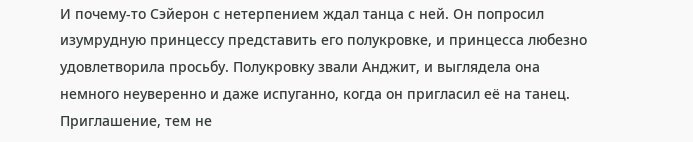И почему-то Сэйерон с нетерпением ждал танца с ней. Он попросил изумрудную принцессу представить его полукровке, и принцесса любезно удовлетворила просьбу. Полукровку звали Анджит, и выглядела она немного неуверенно и даже испуганно, когда он пригласил её на танец. Приглашение, тем не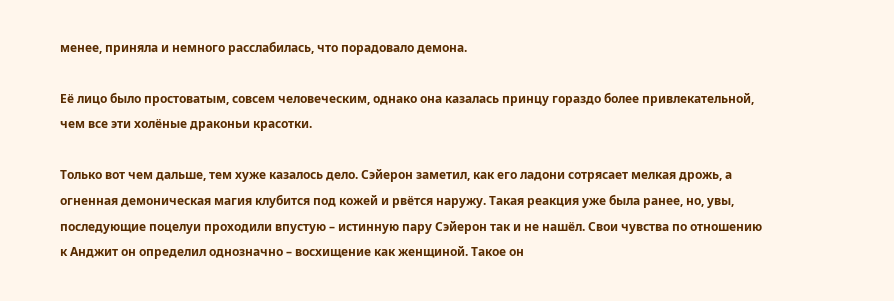менее, приняла и немного расслабилась, что порадовало демона.

Её лицо было простоватым, совсем человеческим, однако она казалась принцу гораздо более привлекательной, чем все эти холёные драконьи красотки.

Только вот чем дальше, тем хуже казалось дело. Сэйерон заметил, как его ладони сотрясает мелкая дрожь, а огненная демоническая магия клубится под кожей и рвётся наружу. Такая реакция уже была ранее, но, увы, последующие поцелуи проходили впустую – истинную пару Сэйерон так и не нашёл. Свои чувства по отношению к Анджит он определил однозначно – восхищение как женщиной. Такое он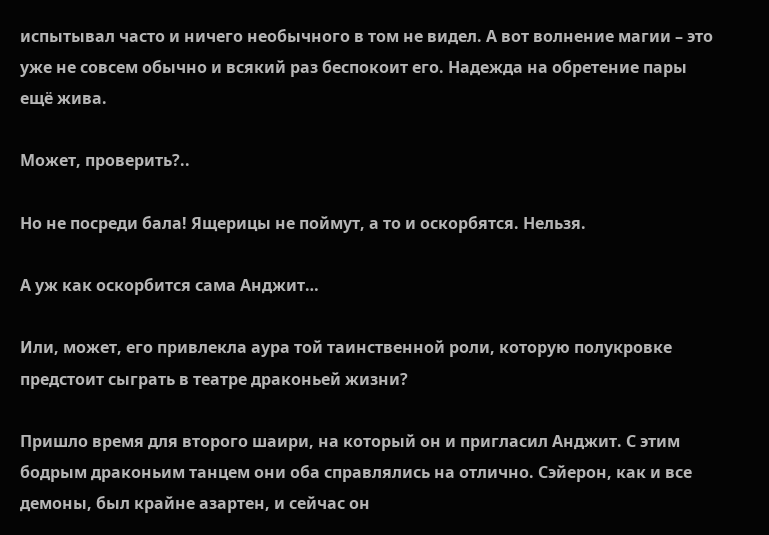испытывал часто и ничего необычного в том не видел. А вот волнение магии – это уже не совсем обычно и всякий раз беспокоит его. Надежда на обретение пары ещё жива.

Может, проверить?..

Но не посреди бала! Ящерицы не поймут, а то и оскорбятся. Нельзя.

А уж как оскорбится сама Анджит…

Или, может, его привлекла аура той таинственной роли, которую полукровке предстоит сыграть в театре драконьей жизни?

Пришло время для второго шаири, на который он и пригласил Анджит. С этим бодрым драконьим танцем они оба справлялись на отлично. Сэйерон, как и все демоны, был крайне азартен, и сейчас он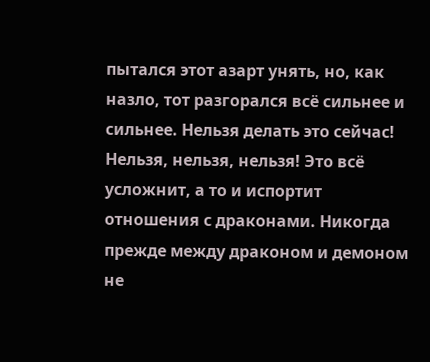пытался этот азарт унять, но, как назло, тот разгорался всё сильнее и сильнее. Нельзя делать это сейчас! Нельзя, нельзя, нельзя! Это всё усложнит, а то и испортит отношения с драконами. Никогда прежде между драконом и демоном не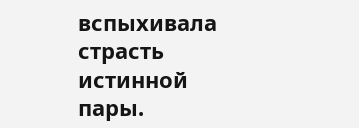вспыхивала страсть истинной пары.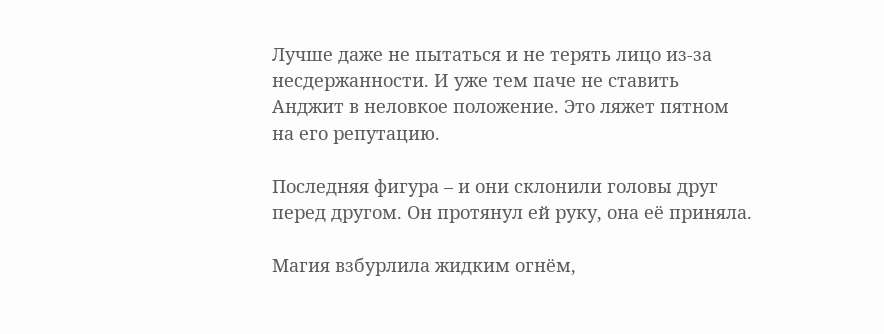Лучше даже не пытаться и не терять лицо из-за несдержанности. И уже тем паче не ставить Анджит в неловкое положение. Это ляжет пятном на его репутацию.

Последняя фигура – и они склонили головы друг перед другом. Он протянул ей руку, она её приняла.

Магия взбурлила жидким огнём,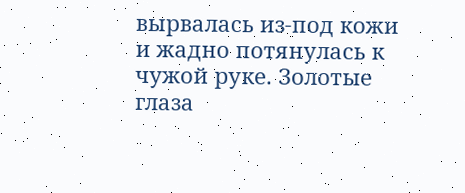вырвалась из-под кожи и жадно потянулась к чужой руке. Золотые глаза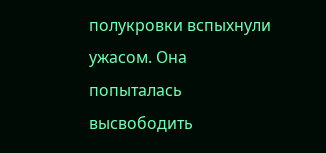полукровки вспыхнули ужасом. Она попыталась высвободить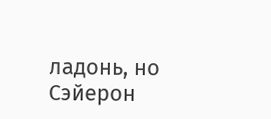ладонь, но Сэйерон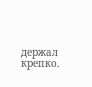держал крепко.